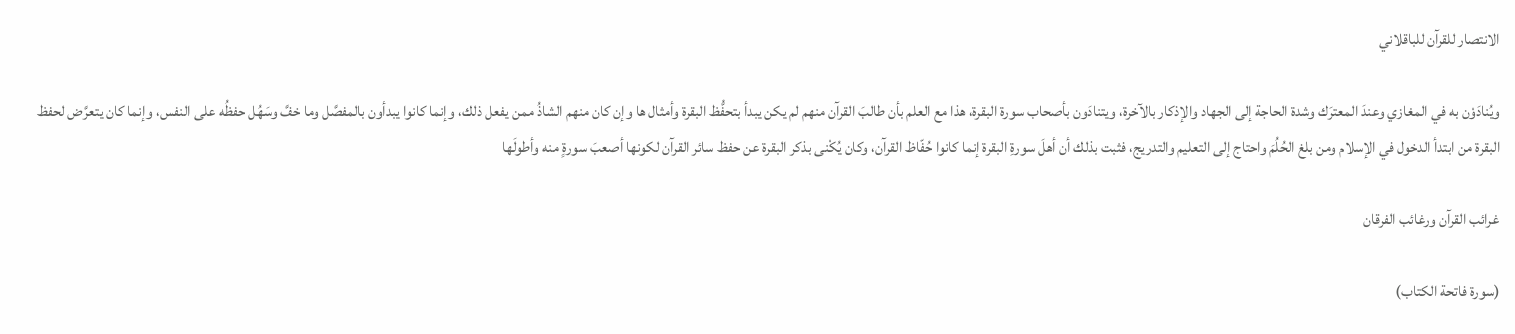الانتصار للقرآن للباقلاني

ويُنادَوْن به في المغازي وعندَ المعترَك وشدة الحاجة إلى الجهاد والإذكار بالآخرة، ويتنادَون بأصحاب سورة البقرة، هذا مع العلم بأن طالبَ القرآن منهم لم يكن يبدأ بتحفُّظ البقرة وأمثال ها وإن كان منهم الشاذُ ممن يفعل ذلك، وإنما كانوا يبدأون بالمفصَّل وما خفَّ وسَهُل حفظُه على النفس، وإنما كان يتعرَّض لحفظ البقرة من ابتدأ الدخول في الإسلام ومن بلغ الحُلُمَ واحتاج إلى التعليم والتدريج، فثبت بذلك أن أهلَ سورةِ البقرة إنما كانوا حُفّاظ القرآن، وكان يُكْنى بذكر البقرة عن حفظ سائر القرآن لكونها أصعبَ سورةٍ منه وأطولَها

غرائب القرآن ورغائب الفرقان

(سورة فاتحة الكتاب)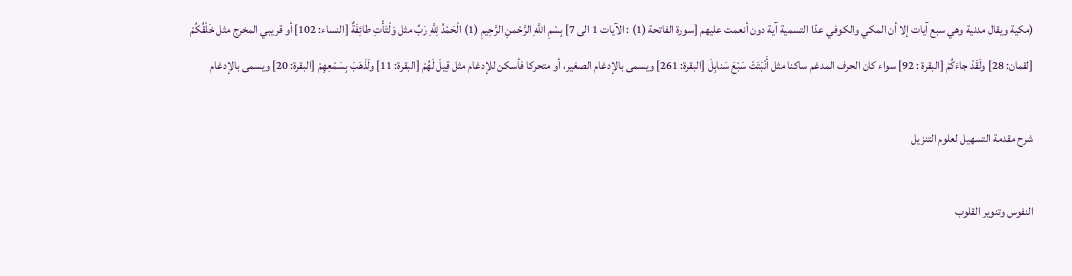(مكية ويقال مدنية وهي سبع آيات إلا أن المكي والكوفي عدّا التسمية آية دون أنعمت عليهم [سورة الفاتحة (1) : الآيات 1 الى 7] بِسْمِ اللَّهِ الرَّحْمنِ الرَّحِيمِ (1) الْحَمْدُ لِلَّهِ رَبِّ مثل وَلْتَأْتِ طائِفَةٌ [النساء: 102] أو قريبي المخرج مثل خَلْقُكُمْ [لقمان: 28] ولَقَدْ جاءَكُمْ [البقرة : 92] سواء كان الحرف المدغم ساكنا مثل أَنْبَتَتْ سَبْعَ سَنابِلَ [البقرة: 261] ويسمى بالإدغام الصغير، أو متحركا فأسكن للإدغام مثل قِيلَ لَهُمْ [البقرة: 11] ولَذَهَبَ بِسَمْعِهِمْ [البقرة: 20] ويسمى بالإدغام

شرح مقدمة التسهيل لعلوم التنزيل

النفوس وتنوير القلوب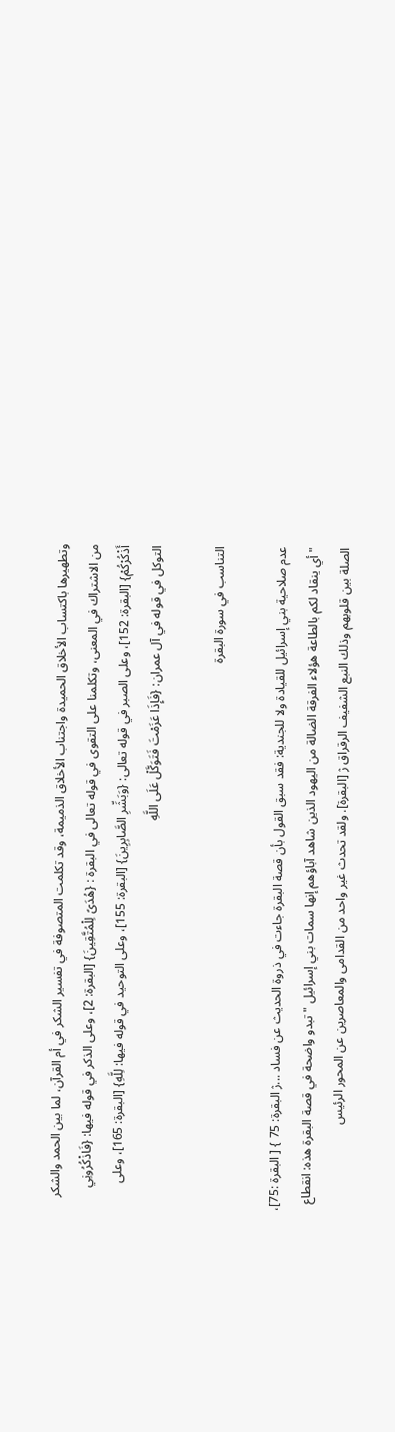وتطهيرها باكتساب الأخلاق الحميدة واجتناب الأخلاق الذميمة، وقد تكلمت المتصوفة في تفسير الشكر في أم القرآن، لما بين الحمد والشكر من الاشتراك في المعنى، وتكلمنا على التقوى في قوله تعالى في البقرة : {هُدَىً لِلْمُتَّقِينَ} [البقرة: 2]، وعلى الذكر في قوله فيها: {فَاذْكُرُونِي أَذْكُرْكُمْ} [البقرة: 152]، وعلى الصبر في قوله تعالى: {وَبَشِّرِ الصَّابِرِينَ} [البقرة: 155]، وعلى التوحيد في قوله فيها: لِلَّهِ} [البقرة: 165]، وعلى التوكل في قوله في آل عمران: {فَإِذَا عَزَمْتَ فَتَوَكَّلْ عَلَى اللَّهِ

التناسب في سورة البقرة

عدم صلاحية بني إسرائيل للقيادة ولا للجندية: فقد سبق القول بأن قصة البقرة جاءت في ذروة الحديث عن فساد ...ژ البقرة: 75 } [ البقرة :75]، " أي ينقاد لكم بالطاعة هؤلاء الفرقة الضالة من اليهود الذين شاهد آباؤهم إنها سمات بني إسرائيل " تبدو واضحة في قصة البقرة هذه: انقطاع الصلة بين قلوبهم وذلك النبع الشفيف الرقراق ژ [البقرة]. ولقد تحدث غير واحد من القدامى والمعاصرين عن المحور الرئيس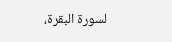لسورة البقرة،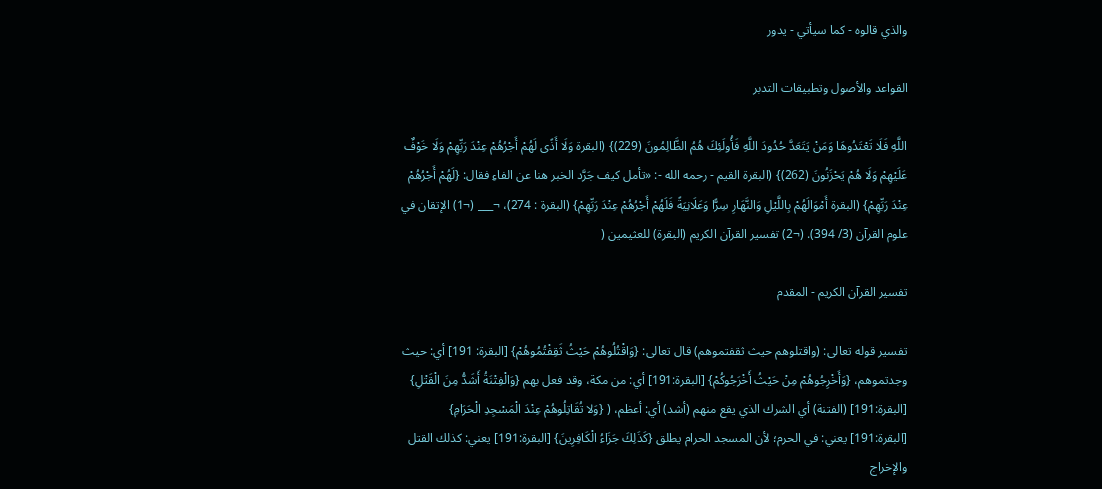والذي قالوه - كما سيأتي - يدور

القواعد والأصول وتطبيقات التدبر

اللَّهِ فَلَا تَعْتَدُوهَا وَمَنْ يَتَعَدَّ حُدُودَ اللَّهِ فَأُولَئِكَ هُمُ الظَّالِمُونَ (229)} (البقرة وَلَا أَذًى لَهُمْ أَجْرُهُمْ عِنْدَ رَبِّهِمْ وَلَا خَوْفٌ عَلَيْهِمْ وَلَا هُمْ يَحْزَنُونَ (262)} (البقرة القيم - رحمه الله -: «تأمل كيف جَرَّد الخبر هنا عن الفاءِ فقال: {لَهُمْ أَجْرُهُمْ عِنْدَ رَبِّهِمْ} (البقرة أَمْوَالَهُمْ بِاللَّيْلِ وَالنَّهَارِ سِرًّا وَعَلَانِيَةً فَلَهُمْ أَجْرُهُمْ عِنْدَ رَبِّهِمْ} (البقرة : 274)، ¬___ (¬1) الإتقان في علوم القرآن (3/ 394). (¬2) تفسير القرآن الكريم (البقرة) للعثيمين (

تفسير القرآن الكريم - المقدم

تفسير قوله تعالى: (واقتلوهم حيث ثقفتموهم) قال تعالى: {وَاقْتُلُوهُمْ حَيْثُ ثَقِفْتُمُوهُمْ} [البقرة: 191] أي: حيث وجدتموهم، {وَأَخْرِجُوهُمْ مِنْ حَيْثُ أَخْرَجُوكُمْ} [البقرة:191] أي: من مكة، وقد فعل بهم {وَالْفِتْنَةُ أَشَدُّ مِنَ الْقَتْلِ} [البقرة:191] (الفتنة) أي الشرك الذي يقع منهم (أشد) أي: أعظم، ( {وَلا تُقَاتِلُوهُمْ عِنْدَ الْمَسْجِدِ الْحَرَامِ} [البقرة:191] يعني: في الحرم؛ لأن المسجد الحرام يطلق {كَذَلِكَ جَزَاءُ الْكَافِرِينَ} [البقرة:191] يعني: كذلك القتل والإخراج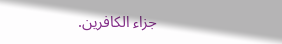جزاء الكافرين.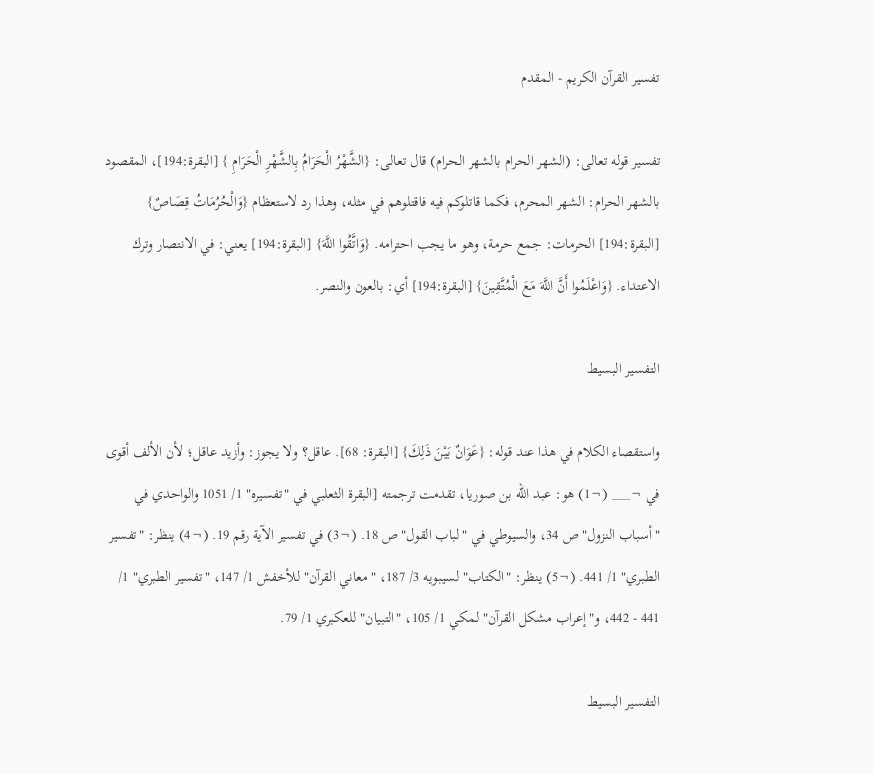تفسير القرآن الكريم - المقدم

تفسير قوله تعالى: (الشهر الحرام بالشهر الحرام) قال تعالى: {الشَّهْرُ الْحَرَامُ بِالشَّهْرِ الْحَرَامِ } [البقرة:194]، المقصود بالشهر الحرام: الشهر المحرم، فكما قاتلوكم فيه فاقتلوهم في مثله، وهذا رد لاستعظام {وَالْحُرُمَاتُ قِصَاصٌ} [البقرة:194] الحرمات: جمع حرمة، وهو ما يجب احترامه. {وَاتَّقُوا اللَّهَ} [البقرة:194] يعني: في الانتصار وترك الاعتداء. {وَاعْلَمُوا أَنَّ اللَّهَ مَعَ الْمُتَّقِينَ} [البقرة:194] أي: بالعون والنصر.

التفسير البسيط

واستقصاء الكلام في هذا عند قوله: {عَوَانٌ بَيْنَ ذَلِكَ} [البقرة: 68]. عاقل؟ ولا يجوز: وأزيد عاقل؛ لأن الألف أقوى في ¬___ (¬1) هو: عبد الله بن صوريا، تقدمت ترجمته [البقرة الثعلبي في "تفسيره" 1/ 1051 والواحدي في "أسباب النزول" ص 34، والسيوطي في "لباب القول" ص 18. (¬3) في تفسير الآية رقم 19. (¬4) ينظر: "تفسير الطبري" 1/ 441. (¬5) ينظر: "الكتاب" لسيبويه 3/ 187، "معاني القرآن" للأخفش 1/ 147، "تفسير الطبري" 1/ 441 - 442، و"إعراب مشكل القرآن" لمكي 1/ 105، "التبيان" للعكبري 1/ 79.

التفسير البسيط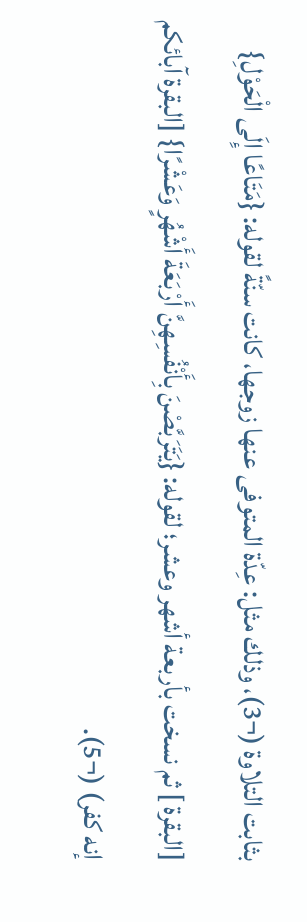بثابت التلاوة (¬3)، وذلك مثل: عِدّة المتوفى عنها زوجها، كانت سنّةً لقوله: {مَتَاعًا إِلَى الْحَوْلِ} [البقرة ] ثم نسخت بأربعة أشهر وعشر؛ لقوله: {يَتَرَبَّصْنَ بِأَنْفُسِهِنَّ أَرْبَعَةَ أَشْهُرٍ وَعَشْرًا} [البقرة آبائكم إنه كفر) (¬5).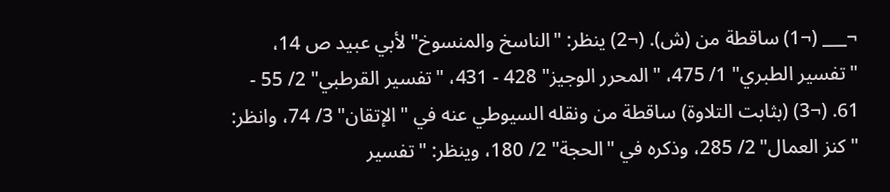¬___ (¬1) ساقطة من (ش). (¬2) ينظر: "الناسخ والمنسوخ" لأبي عبيد ص 14، "تفسير الطبري" 1/ 475، "المحرر الوجيز" 428 - 431، "تفسير القرطبي" 2/ 55 - 61. (¬3) (بثابت التلاوة) ساقطة من ونقله السيوطي عنه في "الإتقان" 3/ 74، وانظر: "كنز العمال" 2/ 285، وذكره في "الحجة" 2/ 180، وينظر: "تفسير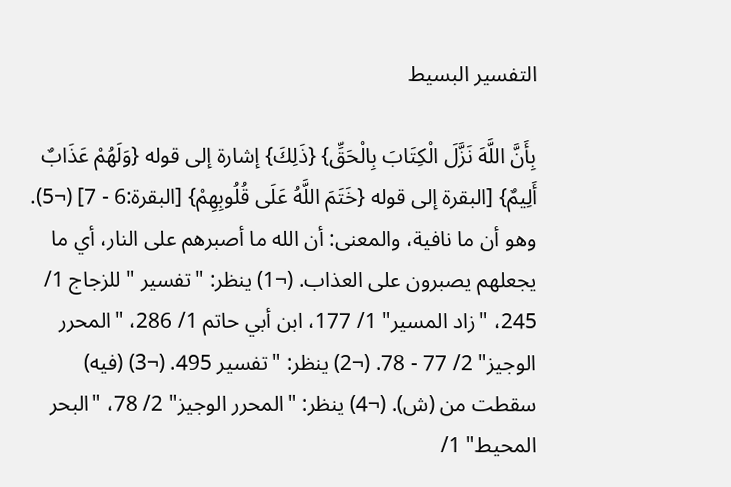التفسير البسيط

بِأَنَّ اللَّهَ نَزَّلَ الْكِتَابَ بِالْحَقِّ} {ذَلِكَ} إشارة إلى قوله {وَلَهُمْ عَذَابٌ أَلِيمٌ} [البقرة إلى قوله {خَتَمَ اللَّهُ عَلَى قُلُوبِهِمْ} [البقرة:6 - 7] (¬5). وهو أن ما نافية، والمعنى: أن الله ما أصبرهم على النار، أي ما يجعلهم يصبرون على العذاب. (¬1) ينظر: "تفسير " للزجاج 1/ 245، "زاد المسير" 1/ 177، ابن أبي حاتم 1/ 286، "المحرر الوجيز" 2/ 77 - 78. (¬2) ينظر: "تفسير 495. (¬3) (فيه) سقطت من (ش). (¬4) ينظر: "المحرر الوجيز" 2/ 78، "البحر المحيط" 1/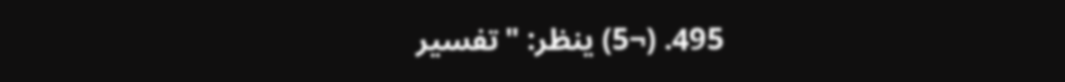495. (¬5) ينظر: "تفسير